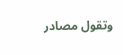وتقول مصادر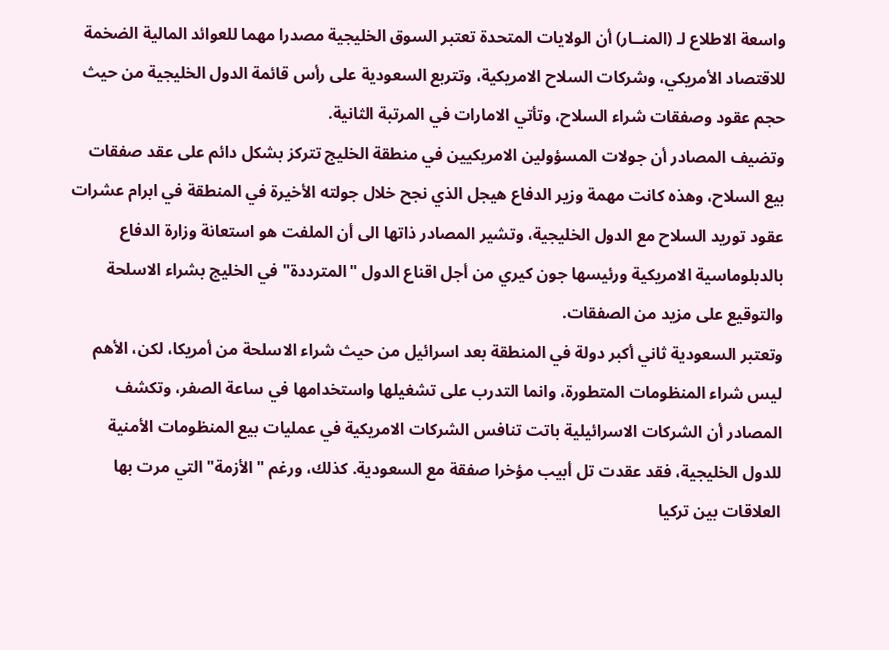واسعة الاطلاع لـ (المنــار) أن الولايات المتحدة تعتبر السوق الخليجية مصدرا مهما للعوائد المالية الضخمة للاقتصاد الأمريكي، وشركات السلاح الامريكية، وتتربع السعودية على رأس قائمة الدول الخليجية من حيث حجم عقود وصفقات شراء السلاح، وتأتي الامارات في المرتبة الثانية.
وتضيف المصادر أن جولات المسؤولين الامريكيين في منطقة الخليج تتركز بشكل دائم على عقد صفقات بيع السلاح، وهذه كانت مهمة وزير الدفاع هيجل الذي نجح خلال جولته الأخيرة في المنطقة في ابرام عشرات عقود توريد السلاح مع الدول الخليجية، وتشير المصادر ذاتها الى أن الملفت هو استعانة وزارة الدفاع بالدبلوماسية الامريكية ورئيسها جون كيري من أجل اقناع الدول "المترددة" في الخليج بشراء الاسلحة والتوقيع على مزيد من الصفقات.
وتعتبر السعودية ثاني أكبر دولة في المنطقة بعد اسرائيل من حيث شراء الاسلحة من أمريكا، لكن، الأهم ليس شراء المنظومات المتطورة، وانما التدرب على تشغيلها واستخدامها في ساعة الصفر، وتكشف المصادر أن الشركات الاسرائيلية باتت تنافس الشركات الامريكية في عمليات بيع المنظومات الأمنية للدول الخليجية، فقد عقدت تل أبيب مؤخرا صفقة مع السعودية. كذلك، ورغم "الأزمة" التي مرت بها العلاقات بين تركيا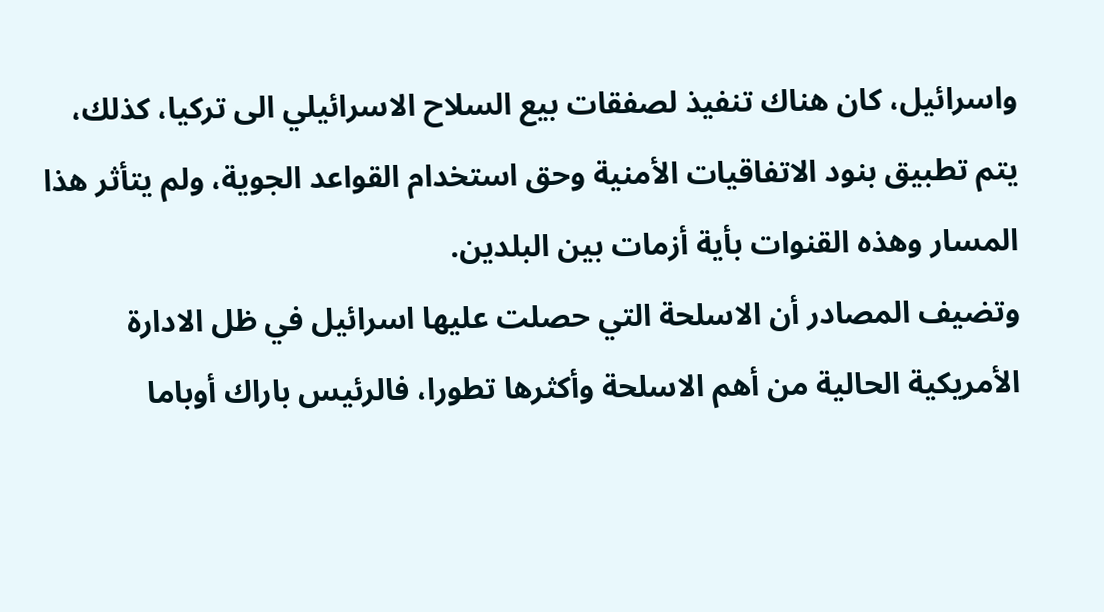واسرائيل، كان هناك تنفيذ لصفقات بيع السلاح الاسرائيلي الى تركيا، كذلك، يتم تطبيق بنود الاتفاقيات الأمنية وحق استخدام القواعد الجوية، ولم يتأثر هذا المسار وهذه القنوات بأية أزمات بين البلدين.
وتضيف المصادر أن الاسلحة التي حصلت عليها اسرائيل في ظل الادارة الأمريكية الحالية من أهم الاسلحة وأكثرها تطورا، فالرئيس باراك أوباما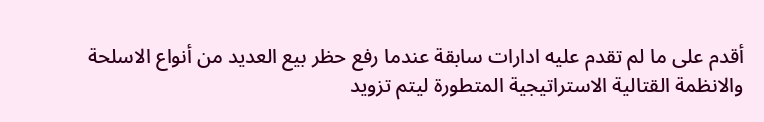أقدم على ما لم تقدم عليه ادارات سابقة عندما رفع حظر بيع العديد من أنواع الاسلحة والانظمة القتالية الاستراتيجية المتطورة ليتم تزويد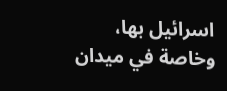اسرائيل بها، وخاصة في ميدان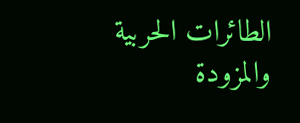الطائرات الحربية والمزودة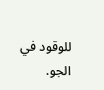للوقود في الجو.